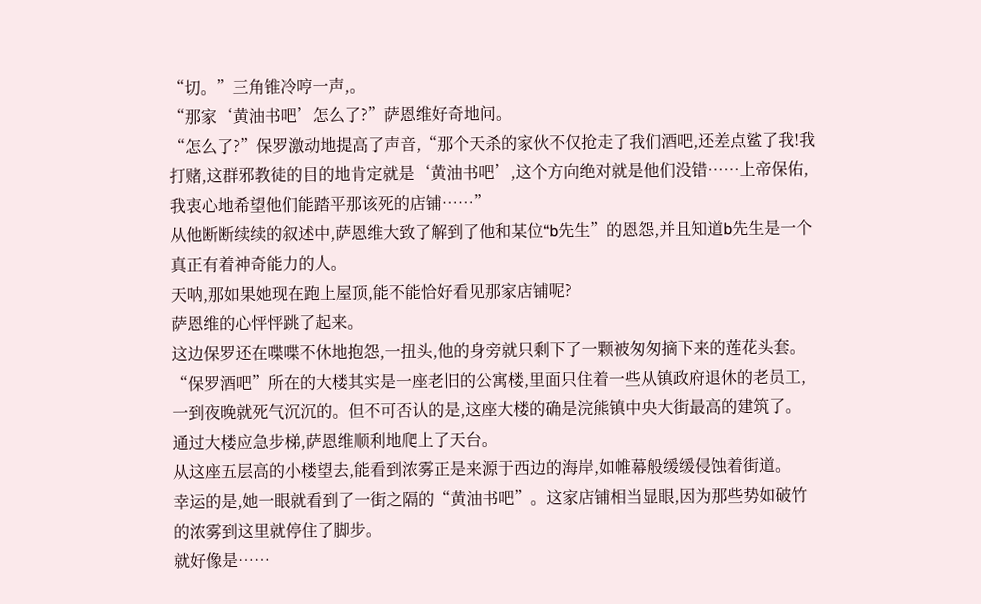“切。”三角锥冷哼一声,。
“那家‘黄油书吧’怎么了?”萨恩维好奇地问。
“怎么了?”保罗激动地提高了声音,“那个天杀的家伙不仅抢走了我们酒吧,还差点鲨了我!我打赌,这群邪教徒的目的地肯定就是‘黄油书吧’,这个方向绝对就是他们没错……上帝保佑,我衷心地希望他们能踏平那该死的店铺……”
从他断断续续的叙述中,萨恩维大致了解到了他和某位“b先生”的恩怨,并且知道b先生是一个真正有着神奇能力的人。
天呐,那如果她现在跑上屋顶,能不能恰好看见那家店铺呢?
萨恩维的心怦怦跳了起来。
这边保罗还在喋喋不休地抱怨,一扭头,他的身旁就只剩下了一颗被匆匆摘下来的莲花头套。
“保罗酒吧”所在的大楼其实是一座老旧的公寓楼,里面只住着一些从镇政府退休的老员工,一到夜晚就死气沉沉的。但不可否认的是,这座大楼的确是浣熊镇中央大街最高的建筑了。
通过大楼应急步梯,萨恩维顺利地爬上了天台。
从这座五层高的小楼望去,能看到浓雾正是来源于西边的海岸,如帷幕般缓缓侵蚀着街道。
幸运的是,她一眼就看到了一街之隔的“黄油书吧”。这家店铺相当显眼,因为那些势如破竹的浓雾到这里就停住了脚步。
就好像是……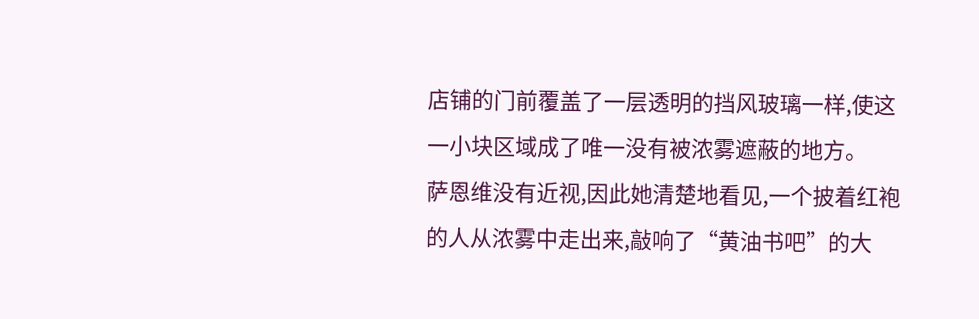店铺的门前覆盖了一层透明的挡风玻璃一样,使这一小块区域成了唯一没有被浓雾遮蔽的地方。
萨恩维没有近视,因此她清楚地看见,一个披着红袍的人从浓雾中走出来,敲响了“黄油书吧”的大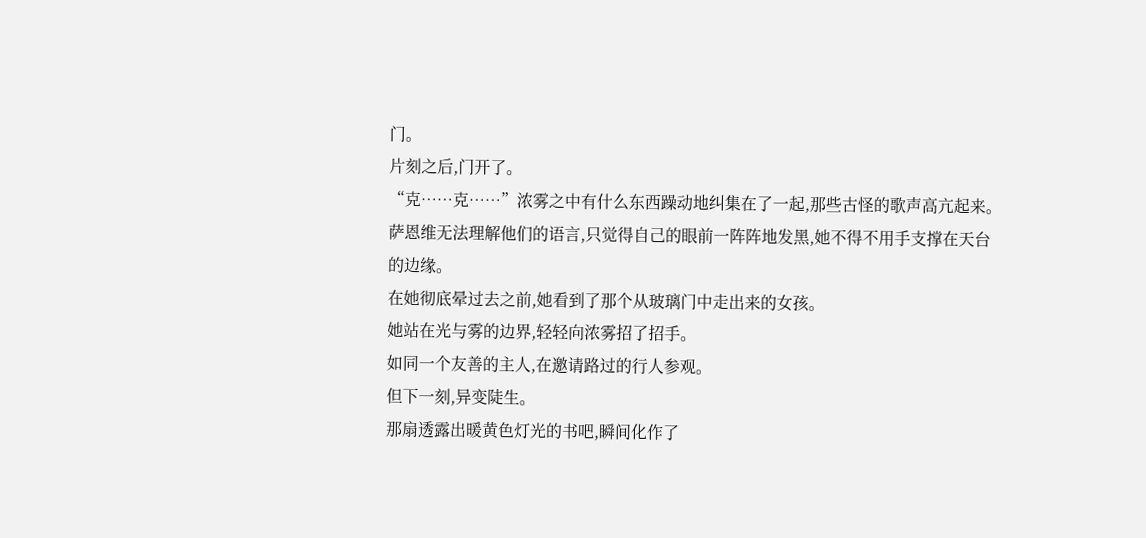门。
片刻之后,门开了。
“克……克……”浓雾之中有什么东西躁动地纠集在了一起,那些古怪的歌声高亢起来。
萨恩维无法理解他们的语言,只觉得自己的眼前一阵阵地发黑,她不得不用手支撑在天台的边缘。
在她彻底晕过去之前,她看到了那个从玻璃门中走出来的女孩。
她站在光与雾的边界,轻轻向浓雾招了招手。
如同一个友善的主人,在邀请路过的行人参观。
但下一刻,异变陡生。
那扇透露出暖黄色灯光的书吧,瞬间化作了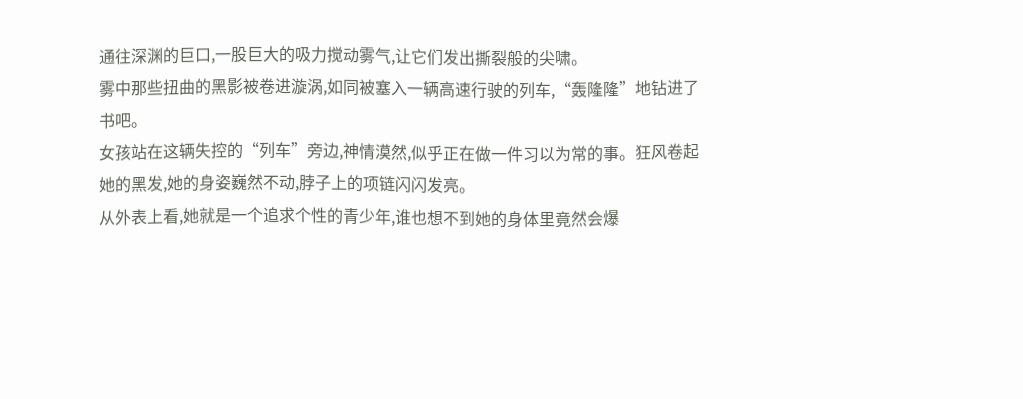通往深渊的巨口,一股巨大的吸力搅动雾气,让它们发出撕裂般的尖啸。
雾中那些扭曲的黑影被卷进漩涡,如同被塞入一辆高速行驶的列车,“轰隆隆”地钻进了书吧。
女孩站在这辆失控的“列车”旁边,神情漠然,似乎正在做一件习以为常的事。狂风卷起她的黑发,她的身姿巍然不动,脖子上的项链闪闪发亮。
从外表上看,她就是一个追求个性的青少年,谁也想不到她的身体里竟然会爆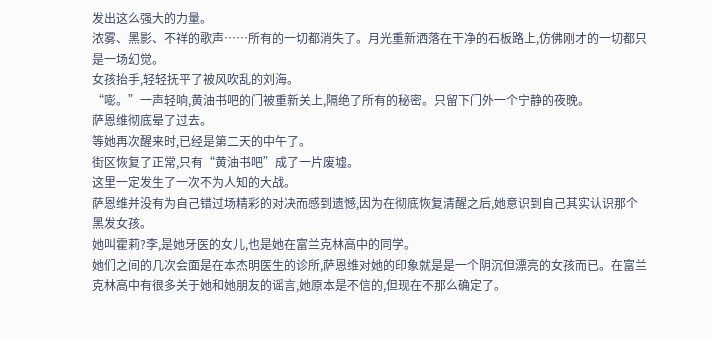发出这么强大的力量。
浓雾、黑影、不祥的歌声……所有的一切都消失了。月光重新洒落在干净的石板路上,仿佛刚才的一切都只是一场幻觉。
女孩抬手,轻轻抚平了被风吹乱的刘海。
“嘭。”一声轻响,黄油书吧的门被重新关上,隔绝了所有的秘密。只留下门外一个宁静的夜晚。
萨恩维彻底晕了过去。
等她再次醒来时,已经是第二天的中午了。
街区恢复了正常,只有“黄油书吧”成了一片废墟。
这里一定发生了一次不为人知的大战。
萨恩维并没有为自己错过场精彩的对决而感到遗憾,因为在彻底恢复清醒之后,她意识到自己其实认识那个黑发女孩。
她叫霍莉?李,是她牙医的女儿,也是她在富兰克林高中的同学。
她们之间的几次会面是在本杰明医生的诊所,萨恩维对她的印象就是是一个阴沉但漂亮的女孩而已。在富兰克林高中有很多关于她和她朋友的谣言,她原本是不信的,但现在不那么确定了。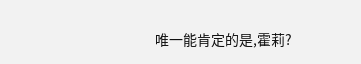唯一能肯定的是,霍莉?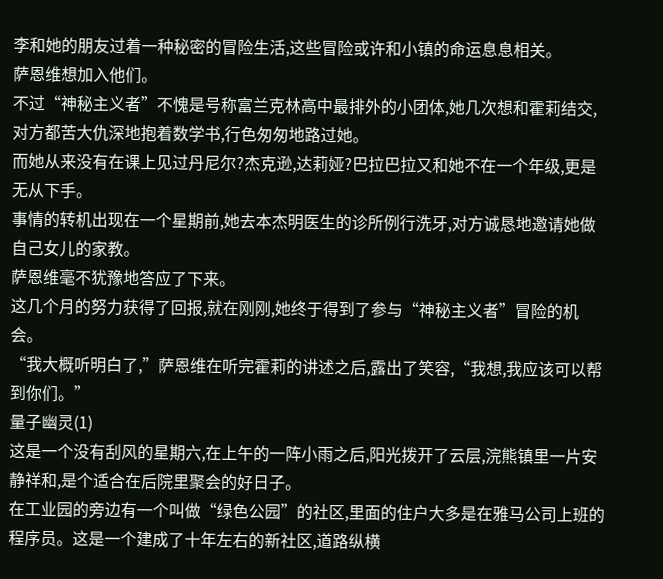李和她的朋友过着一种秘密的冒险生活,这些冒险或许和小镇的命运息息相关。
萨恩维想加入他们。
不过“神秘主义者”不愧是号称富兰克林高中最排外的小团体,她几次想和霍莉结交,对方都苦大仇深地抱着数学书,行色匆匆地路过她。
而她从来没有在课上见过丹尼尔?杰克逊,达莉娅?巴拉巴拉又和她不在一个年级,更是无从下手。
事情的转机出现在一个星期前,她去本杰明医生的诊所例行洗牙,对方诚恳地邀请她做自己女儿的家教。
萨恩维毫不犹豫地答应了下来。
这几个月的努力获得了回报,就在刚刚,她终于得到了参与“神秘主义者”冒险的机会。
“我大概听明白了,”萨恩维在听完霍莉的讲述之后,露出了笑容,“我想,我应该可以帮到你们。”
量子幽灵(1)
这是一个没有刮风的星期六,在上午的一阵小雨之后,阳光拨开了云层,浣熊镇里一片安静祥和,是个适合在后院里聚会的好日子。
在工业园的旁边有一个叫做“绿色公园”的社区,里面的住户大多是在雅马公司上班的程序员。这是一个建成了十年左右的新社区,道路纵横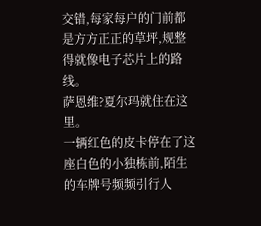交错,每家每户的门前都是方方正正的草坪,规整得就像电子芯片上的路线。
萨恩维?夏尔玛就住在这里。
一辆红色的皮卡停在了这座白色的小独栋前,陌生的车牌号频频引行人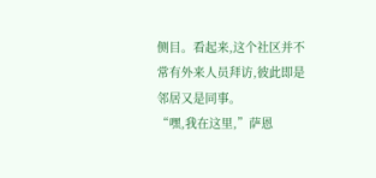侧目。看起来,这个社区并不常有外来人员拜访,彼此即是邻居又是同事。
“嘿,我在这里,”萨恩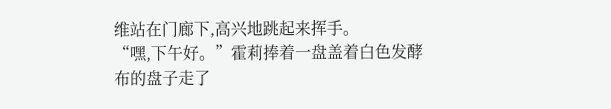维站在门廊下,高兴地跳起来挥手。
“嘿,下午好。”霍莉捧着一盘盖着白色发酵布的盘子走了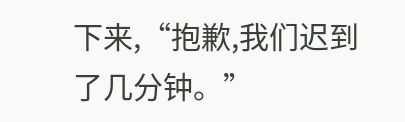下来,“抱歉,我们迟到了几分钟。”